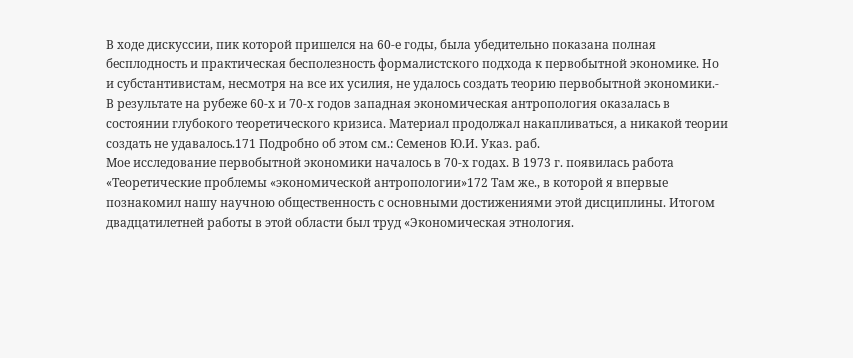В ходе дискуссии, пик которой пришелся на 60-е годы, была убедительно показана полная бесплодность и практическая бесполезность формалистского подхода к первобытной экономике. Но и субстантивистам, несмотря на все их усилия, не удалось создать теорию первобытной экономики.- В результате на рубеже 60-х и 70-х годов западная экономическая антропология оказалась в состоянии глубокого теоретического кризиса. Материал продолжал накапливаться, а никакой теории создать не удавалось.171 Подробно об этом см.: Семенов Ю.И. Указ. раб.
Мое исследование первобытной экономики началось в 70-х годах. В 1973 г. появилась работа «Теоретические проблемы «экономической антропологии»172 Там же., в которой я впервые познакомил нашу научною общественность с основными достижениями этой дисциплины. Итогом двадцатилетней работы в этой области был труд «Экономическая этнология.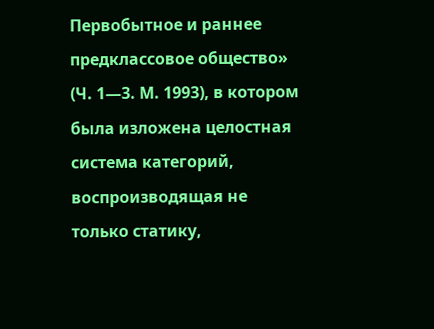Первобытное и раннее предклассовое общество» (Ч. 1—3. М. 1993), в котором была изложена целостная система категорий, воспроизводящая не только статику,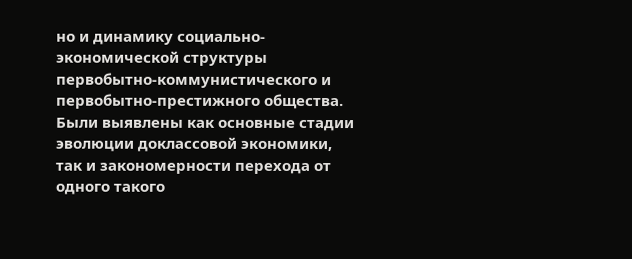но и динамику социально-экономической структуры первобытно-коммунистического и первобытно-престижного общества. Были выявлены как основные стадии эволюции доклассовой экономики, так и закономерности перехода от одного такого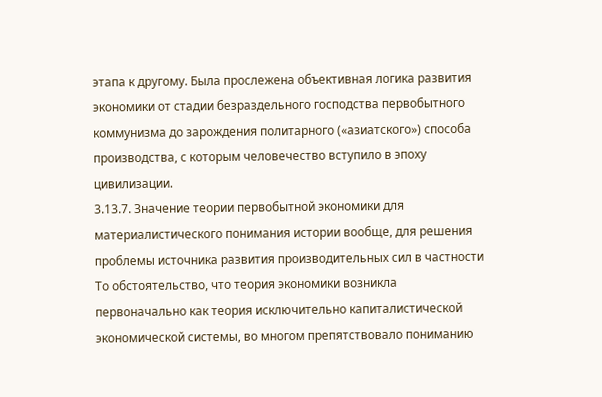этапа к другому. Была прослежена объективная логика развития экономики от стадии безраздельного господства первобытного коммунизма до зарождения политарного («азиатского») способа производства, с которым человечество вступило в эпоху цивилизации.
3.13.7. Значение теории первобытной экономики для материалистического понимания истории вообще, для решения проблемы источника развития производительных сил в частности
То обстоятельство, что теория экономики возникла первоначально как теория исключительно капиталистической экономической системы, во многом препятствовало пониманию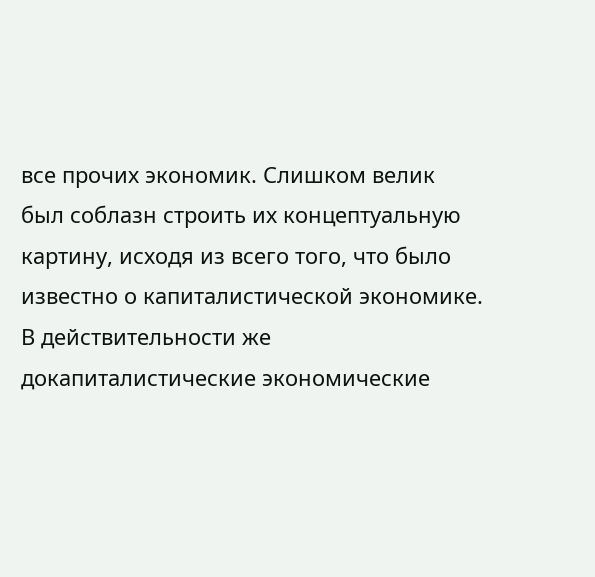все прочих экономик. Слишком велик был соблазн строить их концептуальную картину, исходя из всего того, что было известно о капиталистической экономике.
В действительности же докапиталистические экономические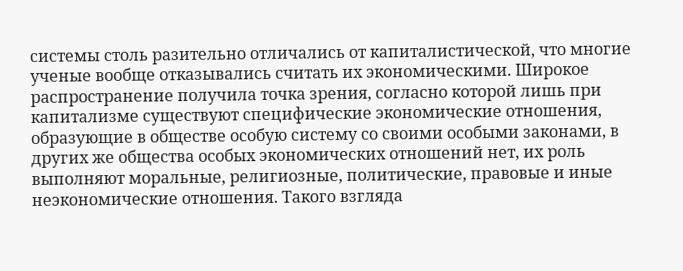системы столь разительно отличались от капиталистической, что многие ученые вообще отказывались считать их экономическими. Широкое распространение получила точка зрения, согласно которой лишь при капитализме существуют специфические экономические отношения, образующие в обществе особую систему со своими особыми законами, в других же общества особых экономических отношений нет, их роль выполняют моральные, религиозные, политические, правовые и иные неэкономические отношения. Такого взгляда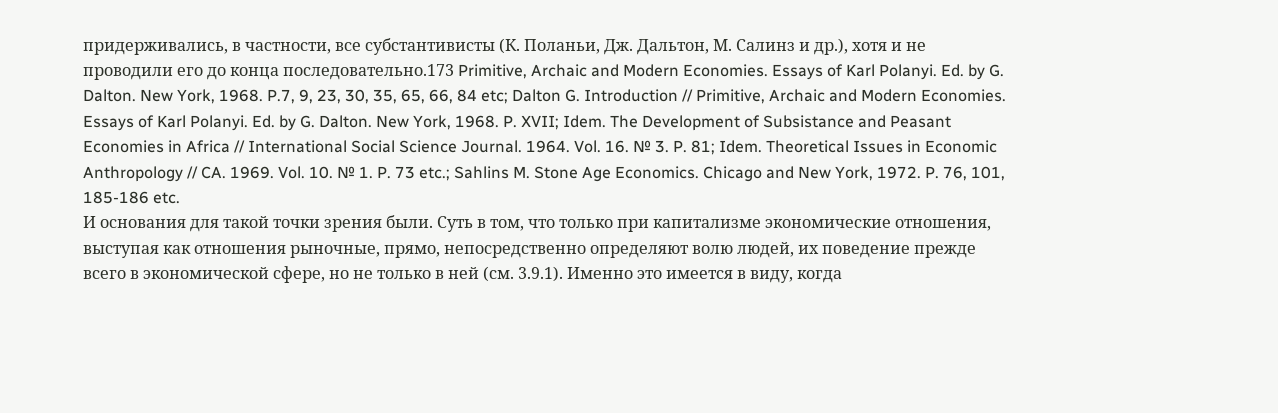придерживались, в частности, все субстантивисты (К. Поланьи, Дж. Дальтон, М. Салинз и др.), хотя и не проводили его до конца последовательно.173 Primitive, Archaic and Modern Economies. Essays of Karl Polanyi. Ed. by G. Dalton. New York, 1968. P.7, 9, 23, 30, 35, 65, 66, 84 etc; Dalton G. Introduction // Primitive, Archaic and Modern Economies. Essays of Karl Polanyi. Ed. by G. Dalton. New York, 1968. P. XVII; Idem. The Development of Subsistance and Peasant Economies in Africa // International Social Science Journal. 1964. Vol. 16. № 3. P. 81; Idem. Theoretical Issues in Economic Anthropology // CA. 1969. Vol. 10. № 1. P. 73 etc.; Sahlins M. Stone Age Economics. Chicago and New York, 1972. P. 76, 101, 185-186 etc.
И основания для такой точки зрения были. Суть в том, что только при капитализме экономические отношения, выступая как отношения рыночные, прямо, непосредственно определяют волю людей, их поведение прежде всего в экономической сфере, но не только в ней (см. 3.9.1). Именно это имеется в виду, когда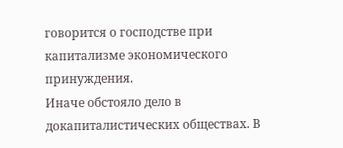говорится о господстве при капитализме экономического принуждения.
Иначе обстояло дело в докапиталистических обществах. В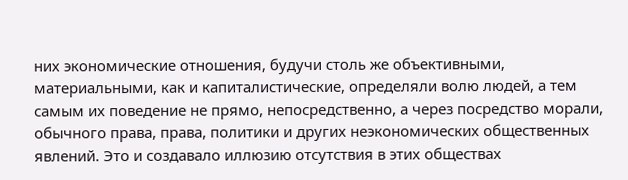них экономические отношения, будучи столь же объективными, материальными, как и капиталистические, определяли волю людей, а тем самым их поведение не прямо, непосредственно, а через посредство морали, обычного права, права, политики и других неэкономических общественных явлений. Это и создавало иллюзию отсутствия в этих обществах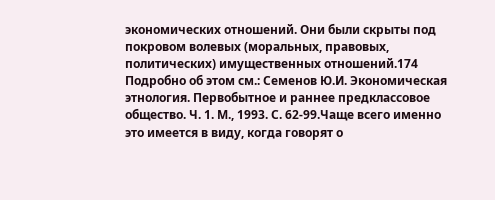экономических отношений. Они были скрыты под покровом волевых (моральных, правовых, политических) имущественных отношений.174 Подробно об этом см.: Семенов Ю.И. Экономическая этнология. Первобытное и раннее предклассовое общество. Ч. 1. М., 1993. С. 62-99.Чаще всего именно это имеется в виду, когда говорят о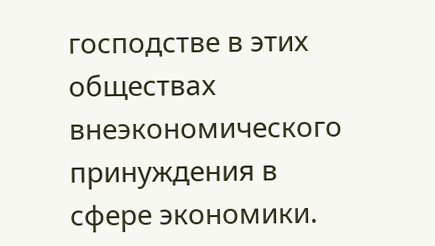господстве в этих обществах внеэкономического принуждения в сфере экономики.